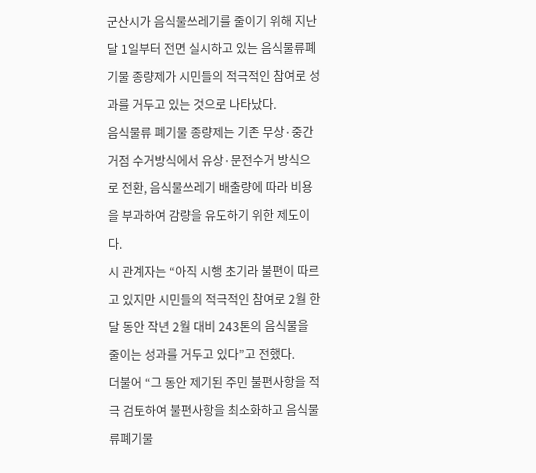군산시가 음식물쓰레기를 줄이기 위해 지난달 1일부터 전면 실시하고 있는 음식물류폐기물 종량제가 시민들의 적극적인 참여로 성과를 거두고 있는 것으로 나타났다.
음식물류 폐기물 종량제는 기존 무상·중간거점 수거방식에서 유상·문전수거 방식으로 전환, 음식물쓰레기 배출량에 따라 비용을 부과하여 감량을 유도하기 위한 제도이다.
시 관계자는 “아직 시행 초기라 불편이 따르고 있지만 시민들의 적극적인 참여로 2월 한 달 동안 작년 2월 대비 243톤의 음식물을 줄이는 성과를 거두고 있다”고 전했다.
더불어 “그 동안 제기된 주민 불편사항을 적극 검토하여 불편사항을 최소화하고 음식물류폐기물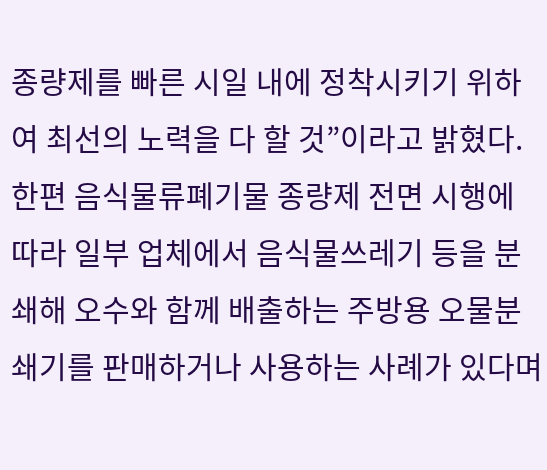종량제를 빠른 시일 내에 정착시키기 위하여 최선의 노력을 다 할 것”이라고 밝혔다.
한편 음식물류폐기물 종량제 전면 시행에 따라 일부 업체에서 음식물쓰레기 등을 분쇄해 오수와 함께 배출하는 주방용 오물분쇄기를 판매하거나 사용하는 사례가 있다며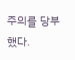주의를 당부했다.